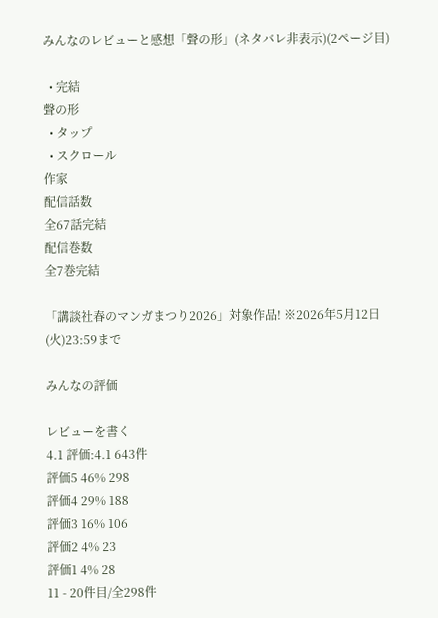みんなのレビューと感想「聲の形」(ネタバレ非表示)(2ページ目)

  • 完結
聲の形
  • タップ
  • スクロール
作家
配信話数
全67話完結
配信巻数
全7巻完結

「講談社春のマンガまつり2026」対象作品! ※2026年5月12日(火)23:59まで

みんなの評価

レビューを書く
4.1 評価:4.1 643件
評価5 46% 298
評価4 29% 188
評価3 16% 106
評価2 4% 23
評価1 4% 28
11 - 20件目/全298件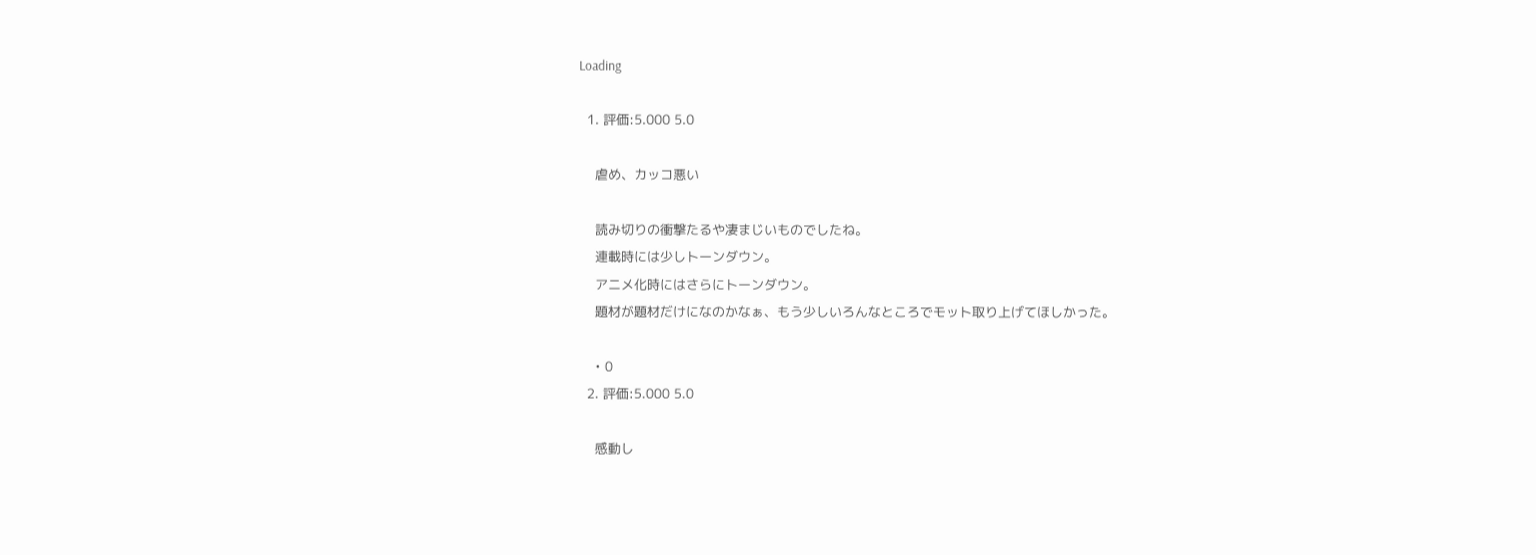Loading

  1. 評価:5.000 5.0

    虐め、カッコ悪い

    読み切りの衝撃たるや凄まじいものでしたね。
    連載時には少しトーンダウン。
    アニメ化時にはさらにトーンダウン。
    題材が題材だけになのかなぁ、もう少しいろんなところでモット取り上げてほしかった。

    • 0
  2. 評価:5.000 5.0

    感動し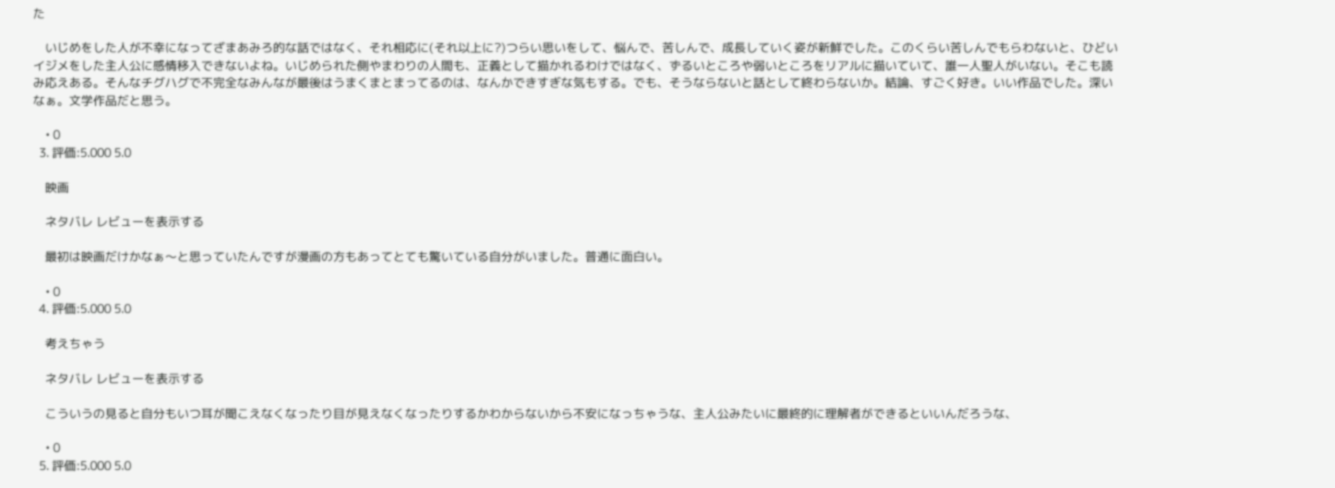た

    いじめをした人が不幸になってざまあみろ的な話ではなく、それ相応に(それ以上に?)つらい思いをして、悩んで、苦しんで、成長していく姿が新鮮でした。このくらい苦しんでもらわないと、ひどいイジメをした主人公に感情移入できないよね。いじめられた側やまわりの人間も、正義として描かれるわけではなく、ずるいところや弱いところをリアルに描いていて、誰一人聖人がいない。そこも読み応えある。そんなチグハグで不完全なみんなが最後はうまくまとまってるのは、なんかできすぎな気もする。でも、そうならないと話として終わらないか。結論、すごく好き。いい作品でした。深いなぁ。文学作品だと思う。

    • 0
  3. 評価:5.000 5.0

    映画

    ネタバレ レビューを表示する

    最初は映画だけかなぁ〜と思っていたんですが漫画の方もあってとても驚いている自分がいました。普通に面白い。

    • 0
  4. 評価:5.000 5.0

    考えちゃう

    ネタバレ レビューを表示する

    こういうの見ると自分もいつ耳が聞こえなくなったり目が見えなくなったりするかわからないから不安になっちゃうな、主人公みたいに最終的に理解者ができるといいんだろうな、

    • 0
  5. 評価:5.000 5.0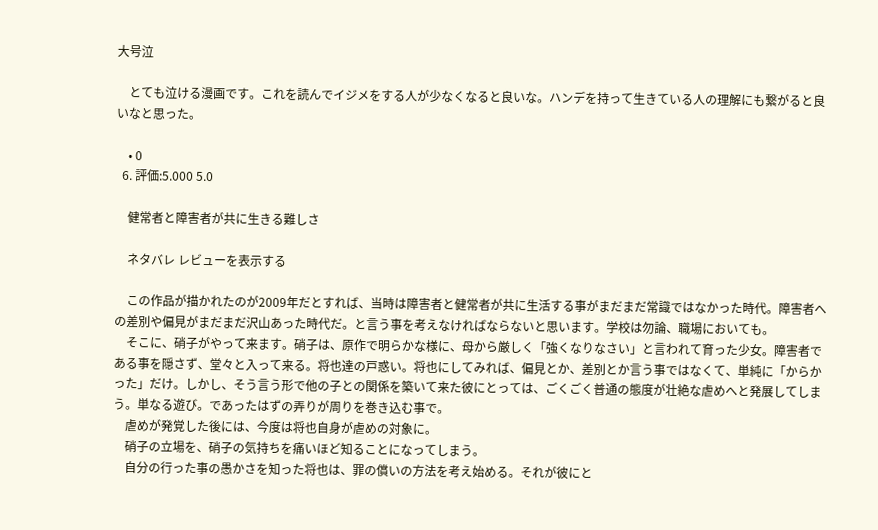大号泣

    とても泣ける漫画です。これを読んでイジメをする人が少なくなると良いな。ハンデを持って生きている人の理解にも繋がると良いなと思った。

    • 0
  6. 評価:5.000 5.0

    健常者と障害者が共に生きる難しさ

    ネタバレ レビューを表示する

    この作品が描かれたのが2009年だとすれば、当時は障害者と健常者が共に生活する事がまだまだ常識ではなかった時代。障害者への差別や偏見がまだまだ沢山あった時代だ。と言う事を考えなければならないと思います。学校は勿論、職場においても。
    そこに、硝子がやって来ます。硝子は、原作で明らかな様に、母から厳しく「強くなりなさい」と言われて育った少女。障害者である事を隠さず、堂々と入って来る。将也達の戸惑い。将也にしてみれば、偏見とか、差別とか言う事ではなくて、単純に「からかった」だけ。しかし、そう言う形で他の子との関係を築いて来た彼にとっては、ごくごく普通の態度が壮絶な虐めへと発展してしまう。単なる遊び。であったはずの弄りが周りを巻き込む事で。
    虐めが発覚した後には、今度は将也自身が虐めの対象に。
    硝子の立場を、硝子の気持ちを痛いほど知ることになってしまう。
    自分の行った事の愚かさを知った将也は、罪の償いの方法を考え始める。それが彼にと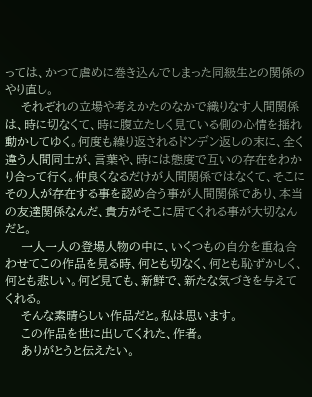っては、かつて虐めに巻き込んでしまった同級生との関係のやり直し。
    それぞれの立場や考えかたのなかで織りなす人間関係は、時に切なくて、時に腹立たしく見ている側の心情を揺れ動かしてゆく。何度も繰り返されるドンデン返しの末に、全く違う人間同士が、言葉や、時には態度で互いの存在をわかり合って行く。仲良くなるだけが人間関係ではなくて、そこにその人が存在する事を認め合う事が人間関係であり、本当の友達関係なんだ、貴方がそこに居てくれる事が大切なんだと。
    一人一人の登場人物の中に、いくつもの自分を重ね合わせてこの作品を見る時、何とも切なく、何とも恥ずかしく、何とも悲しい。何ど見ても、新鮮で、新たな気づきを与えてくれる。
    そんな素晴らしい作品だと。私は思います。
    この作品を世に出してくれた、作者。
    ありがとうと伝えたい。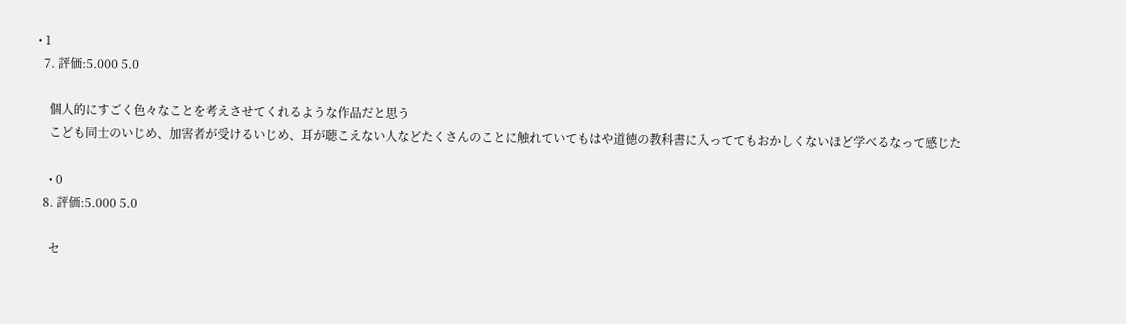• 1
  7. 評価:5.000 5.0

    個人的にすごく色々なことを考えさせてくれるような作品だと思う
    こども同士のいじめ、加害者が受けるいじめ、耳が聴こえない人などたくさんのことに触れていてもはや道徳の教科書に入っててもおかしくないほど学べるなって感じた

    • 0
  8. 評価:5.000 5.0

    セ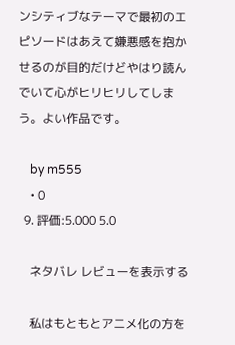ンシティブなテーマで最初のエピソードはあえて嫌悪感を抱かせるのが目的だけどやはり読んでいて心がヒリヒリしてしまう。よい作品です。

    by m555
    • 0
  9. 評価:5.000 5.0

    ネタバレ レビューを表示する

    私はもともとアニメ化の方を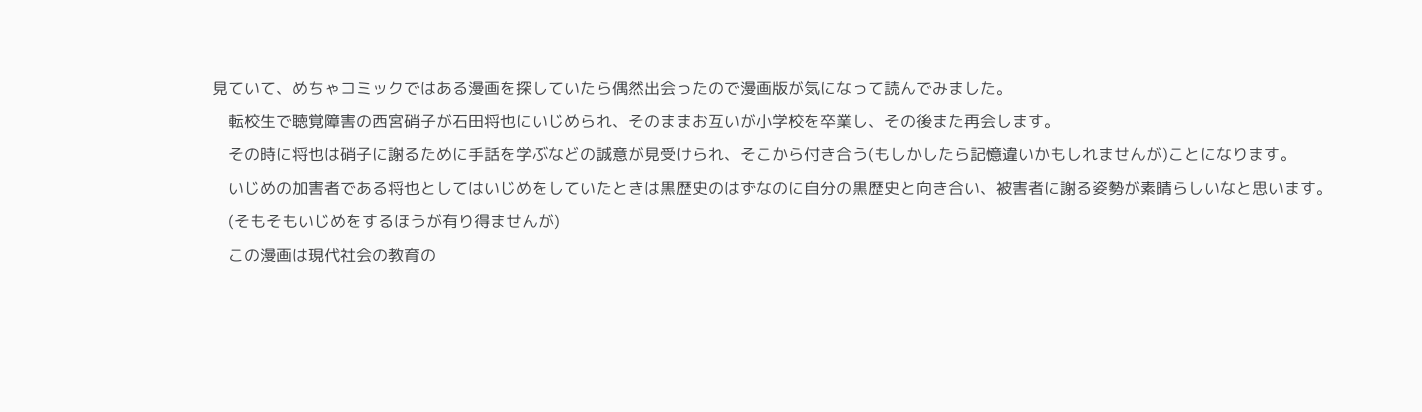見ていて、めちゃコミックではある漫画を探していたら偶然出会ったので漫画版が気になって読んでみました。
    転校生で聴覚障害の西宮硝子が石田将也にいじめられ、そのままお互いが小学校を卒業し、その後また再会します。
    その時に将也は硝子に謝るために手話を学ぶなどの誠意が見受けられ、そこから付き合う(もしかしたら記憶違いかもしれませんが)ことになります。
    いじめの加害者である将也としてはいじめをしていたときは黒歴史のはずなのに自分の黒歴史と向き合い、被害者に謝る姿勢が素晴らしいなと思います。
    (そもそもいじめをするほうが有り得ませんが)
    この漫画は現代社会の教育の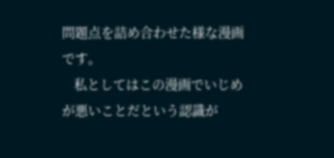問題点を詰め合わせた様な漫画です。
    私としてはこの漫画でいじめが悪いことだという認識が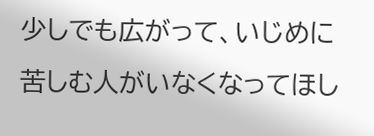少しでも広がって、いじめに苦しむ人がいなくなってほし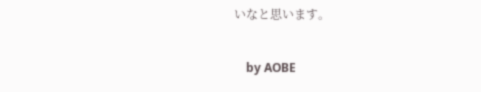いなと思います。

    by AOBE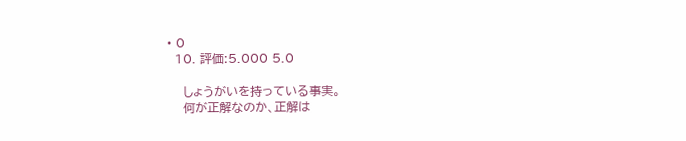• 0
  10. 評価:5.000 5.0

    しょうがいを持っている事実。
    何が正解なのか、正解は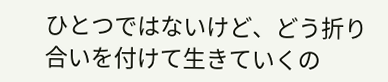ひとつではないけど、どう折り合いを付けて生きていくの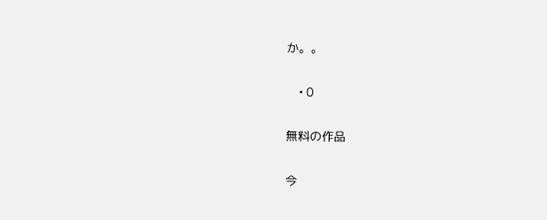か。。

    • 0

無料の作品

今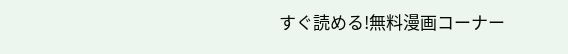すぐ読める!無料漫画コーナー